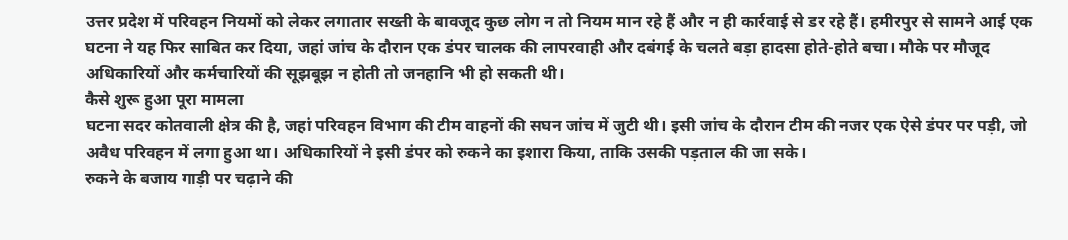उत्तर प्रदेश में परिवहन नियमों को लेकर लगातार सख्ती के बावजूद कुछ लोग न तो नियम मान रहे हैं और न ही कार्रवाई से डर रहे हैं। हमीरपुर से सामने आई एक घटना ने यह फिर साबित कर दिया, जहां जांच के दौरान एक डंपर चालक की लापरवाही और दबंगई के चलते बड़ा हादसा होते-होते बचा। मौके पर मौजूद अधिकारियों और कर्मचारियों की सूझबूझ न होती तो जनहानि भी हो सकती थी।
कैसे शुरू हुआ पूरा मामला
घटना सदर कोतवाली क्षेत्र की है, जहां परिवहन विभाग की टीम वाहनों की सघन जांच में जुटी थी। इसी जांच के दौरान टीम की नजर एक ऐसे डंपर पर पड़ी, जो अवैध परिवहन में लगा हुआ था। अधिकारियों ने इसी डंपर को रुकने का इशारा किया, ताकि उसकी पड़ताल की जा सके।
रुकने के बजाय गाड़ी पर चढ़ाने की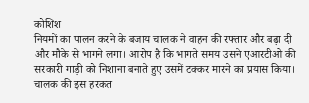कोशिश
नियमों का पालन करने के बजाय चालक ने वाहन की रफ्तार और बढ़ा दी और मौके से भागने लगा। आरोप है कि भागते समय उसने एआरटीओ की सरकारी गाड़ी को निशाना बनाते हुए उसमें टक्कर मारने का प्रयास किया। चालक की इस हरकत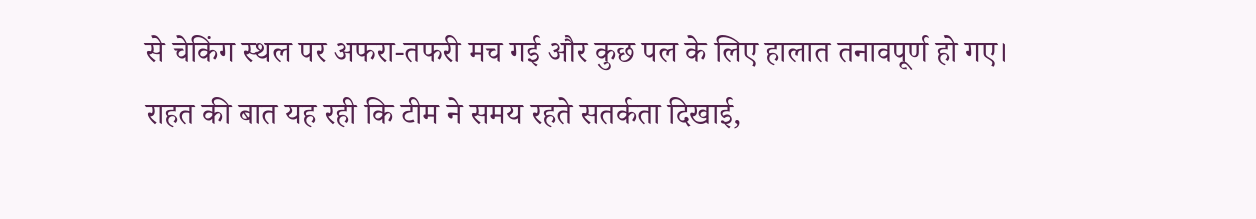से चेकिंग स्थल पर अफरा-तफरी मच गई और कुछ पल के लिए हालात तनावपूर्ण हो गए। राहत की बात यह रही कि टीम ने समय रहते सतर्कता दिखाई,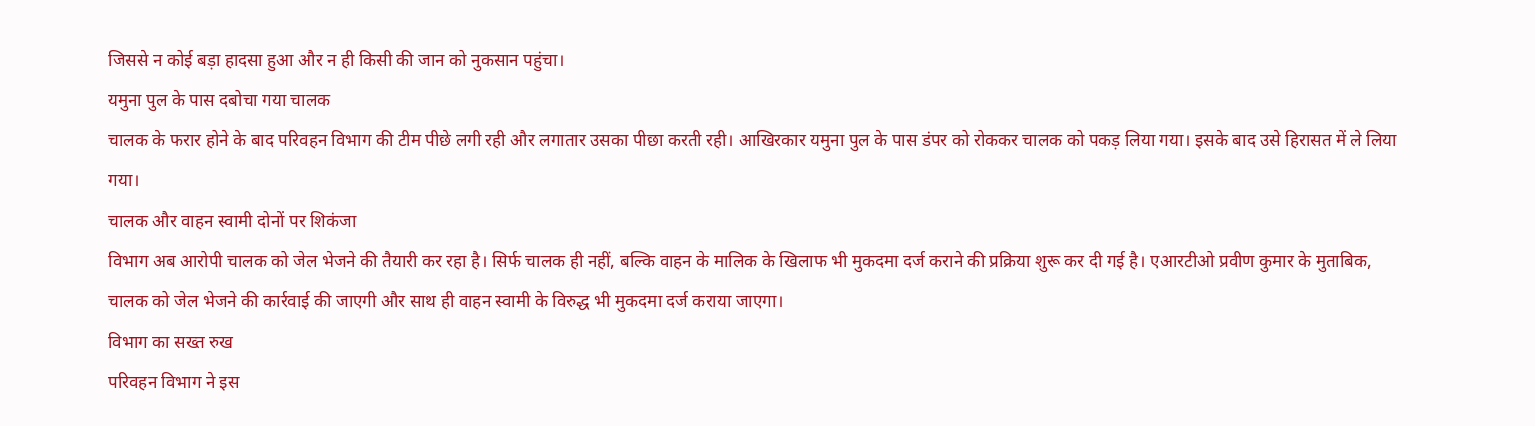जिससे न कोई बड़ा हादसा हुआ और न ही किसी की जान को नुकसान पहुंचा।
यमुना पुल के पास दबोचा गया चालक
चालक के फरार होने के बाद परिवहन विभाग की टीम पीछे लगी रही और लगातार उसका पीछा करती रही। आखिरकार यमुना पुल के पास डंपर को रोककर चालक को पकड़ लिया गया। इसके बाद उसे हिरासत में ले लिया गया।
चालक और वाहन स्वामी दोनों पर शिकंजा
विभाग अब आरोपी चालक को जेल भेजने की तैयारी कर रहा है। सिर्फ चालक ही नहीं, बल्कि वाहन के मालिक के खिलाफ भी मुकदमा दर्ज कराने की प्रक्रिया शुरू कर दी गई है। एआरटीओ प्रवीण कुमार के मुताबिक, चालक को जेल भेजने की कार्रवाई की जाएगी और साथ ही वाहन स्वामी के विरुद्ध भी मुकदमा दर्ज कराया जाएगा।
विभाग का सख्त रुख
परिवहन विभाग ने इस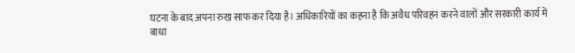घटना के बाद अपना रुख साफ कर दिया है। अधिकारियों का कहना है कि अवैध परिवहन करने वालों और सरकारी कार्य में बाधा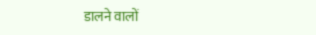डालने वालों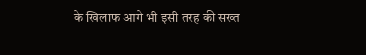के खिलाफ आगे भी इसी तरह की सख्त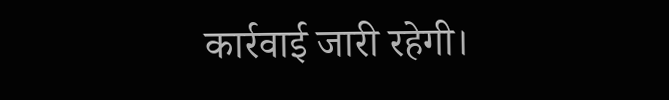कार्रवाई जारी रहेगी।